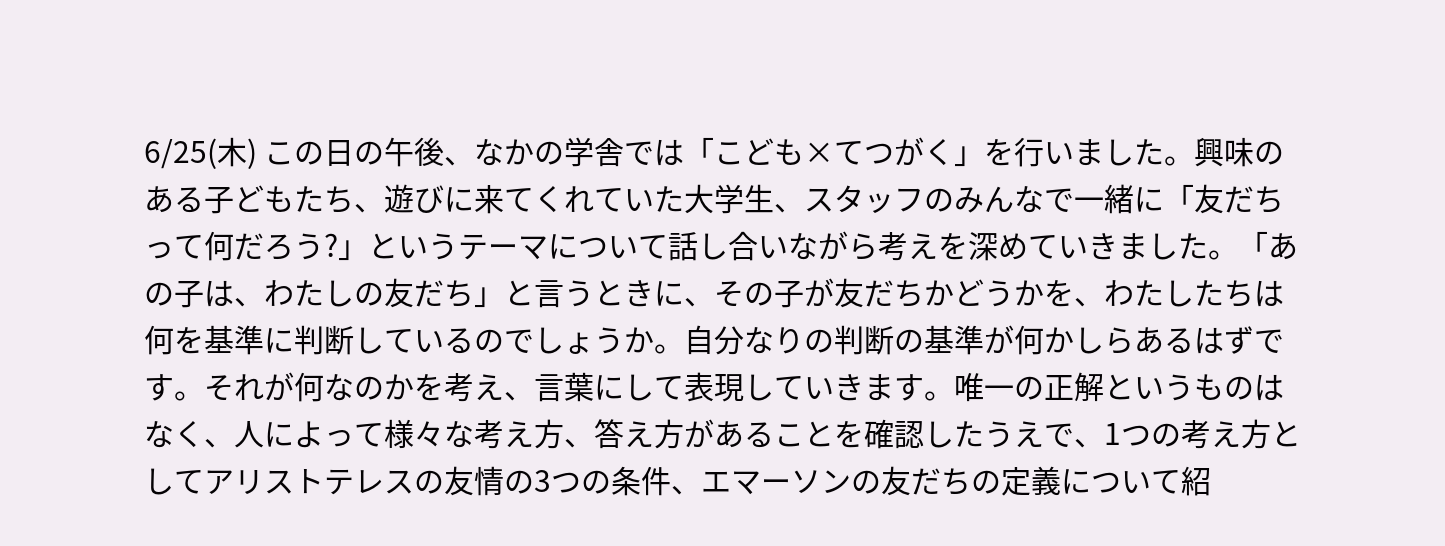6/25(木) この日の午後、なかの学舎では「こども×てつがく」を行いました。興味のある子どもたち、遊びに来てくれていた大学生、スタッフのみんなで一緒に「友だちって何だろう?」というテーマについて話し合いながら考えを深めていきました。「あの子は、わたしの友だち」と言うときに、その子が友だちかどうかを、わたしたちは何を基準に判断しているのでしょうか。自分なりの判断の基準が何かしらあるはずです。それが何なのかを考え、言葉にして表現していきます。唯一の正解というものはなく、人によって様々な考え方、答え方があることを確認したうえで、1つの考え方としてアリストテレスの友情の3つの条件、エマーソンの友だちの定義について紹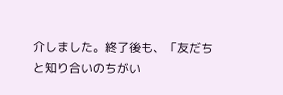介しました。終了後も、「友だちと知り合いのちがい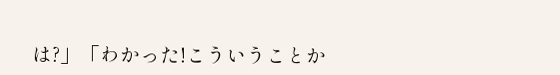は?」「わかった!こういうことか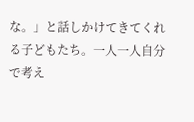な。」と話しかけてきてくれる子どもたち。一人一人自分で考え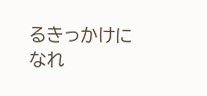るきっかけになれ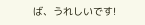ば、うれしいです!